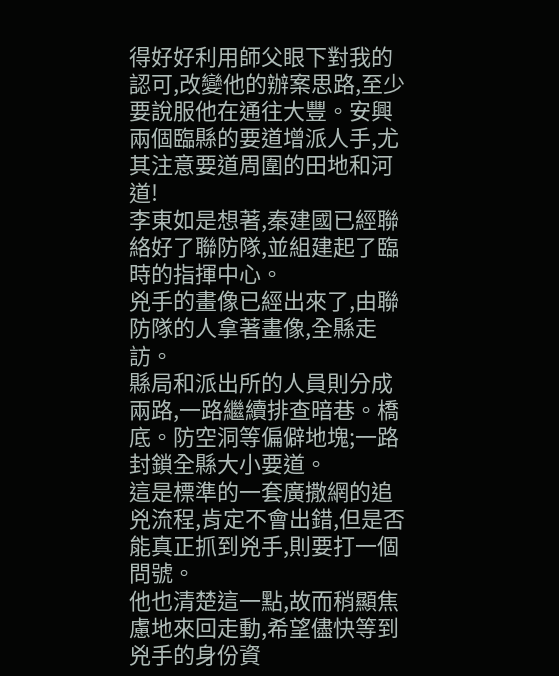得好好利用師父眼下對我的認可,改變他的辦案思路,至少要說服他在通往大豐。安興兩個臨縣的要道增派人手,尤其注意要道周圍的田地和河道!
李東如是想著,秦建國已經聯絡好了聯防隊,並組建起了臨時的指揮中心。
兇手的畫像已經出來了,由聯防隊的人拿著畫像,全縣走訪。
縣局和派出所的人員則分成兩路,一路繼續排查暗巷。橋底。防空洞等偏僻地塊;一路封鎖全縣大小要道。
這是標準的一套廣撒網的追兇流程,肯定不會出錯,但是否能真正抓到兇手,則要打一個問號。
他也清楚這一點,故而稍顯焦慮地來回走動,希望儘快等到兇手的身份資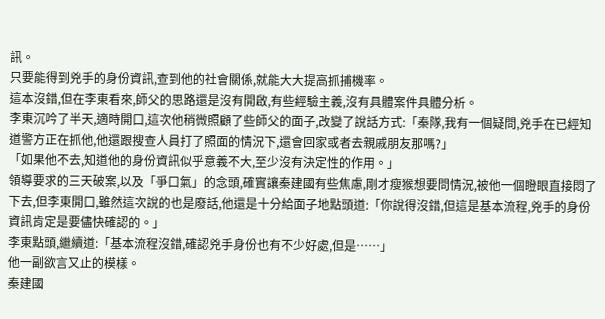訊。
只要能得到兇手的身份資訊,查到他的社會關係,就能大大提高抓捕機率。
這本沒錯,但在李東看來,師父的思路還是沒有開啟,有些經驗主義,沒有具體案件具體分析。
李東沉吟了半天,適時開口,這次他稍微照顧了些師父的面子,改變了說話方式:「秦隊,我有一個疑問,兇手在已經知道警方正在抓他,他還跟搜查人員打了照面的情況下,還會回家或者去親戚朋友那嗎?」
「如果他不去,知道他的身份資訊似乎意義不大,至少沒有決定性的作用。」
領導要求的三天破案,以及「爭口氣」的念頭,確實讓秦建國有些焦慮,剛才瘦猴想要問情況,被他一個瞪眼直接悶了下去,但李東開口,雖然這次說的也是廢話,他還是十分給面子地點頭道:「你說得沒錯,但這是基本流程,兇手的身份資訊肯定是要儘快確認的。」
李東點頭,繼續道:「基本流程沒錯,確認兇手身份也有不少好處,但是……」
他一副欲言又止的模樣。
秦建國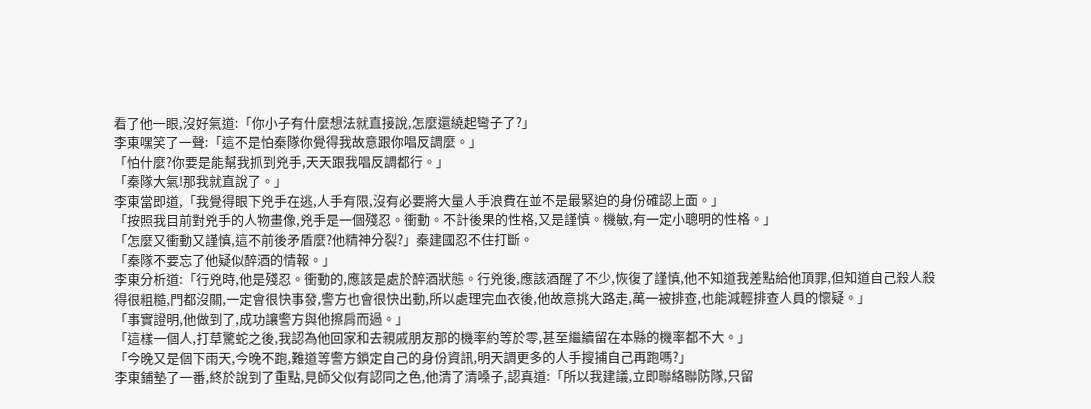看了他一眼,沒好氣道:「你小子有什麼想法就直接說,怎麼還繞起彎子了?」
李東嘿笑了一聲:「這不是怕秦隊你覺得我故意跟你唱反調麼。」
「怕什麼?你要是能幫我抓到兇手,天天跟我唱反調都行。」
「秦隊大氣!那我就直說了。」
李東當即道,「我覺得眼下兇手在逃,人手有限,沒有必要將大量人手浪費在並不是最緊迫的身份確認上面。」
「按照我目前對兇手的人物畫像,兇手是一個殘忍。衝動。不計後果的性格,又是謹慎。機敏,有一定小聰明的性格。」
「怎麼又衝動又謹慎,這不前後矛盾麼?他精神分裂?」秦建國忍不住打斷。
「秦隊不要忘了他疑似醉酒的情報。」
李東分析道:「行兇時,他是殘忍。衝動的,應該是處於醉酒狀態。行兇後,應該酒醒了不少,恢復了謹慎,他不知道我差點給他頂罪,但知道自己殺人殺得很粗糙,門都沒關,一定會很快事發,警方也會很快出動,所以處理完血衣後,他故意挑大路走,萬一被排查,也能減輕排查人員的懷疑。」
「事實證明,他做到了,成功讓警方與他擦肩而過。」
「這樣一個人,打草驚蛇之後,我認為他回家和去親戚朋友那的機率約等於零,甚至繼續留在本縣的機率都不大。」
「今晚又是個下雨天,今晚不跑,難道等警方鎖定自己的身份資訊,明天調更多的人手搜捕自己再跑嗎?」
李東鋪墊了一番,終於說到了重點,見師父似有認同之色,他清了清嗓子,認真道:「所以我建議,立即聯絡聯防隊,只留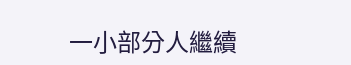一小部分人繼續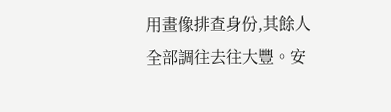用畫像排查身份,其餘人全部調往去往大豐。安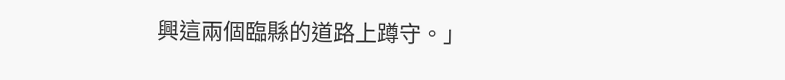興這兩個臨縣的道路上蹲守。」